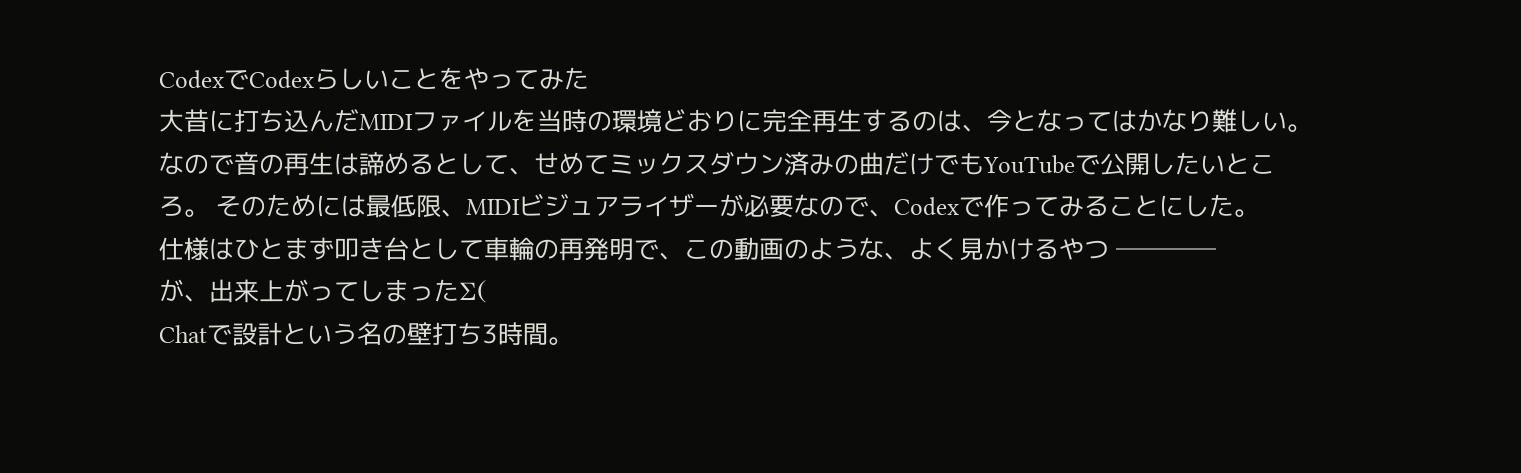CodexでCodexらしいことをやってみた
大昔に打ち込んだMIDIファイルを当時の環境どおりに完全再生するのは、今となってはかなり難しい。 なので音の再生は諦めるとして、せめてミックスダウン済みの曲だけでもYouTubeで公開したいところ。 そのためには最低限、MIDIビジュアライザーが必要なので、Codexで作ってみることにした。
仕様はひとまず叩き台として車輪の再発明で、この動画のような、よく見かけるやつ ────
が、出来上がってしまったΣ(
Chatで設計という名の壁打ち3時間。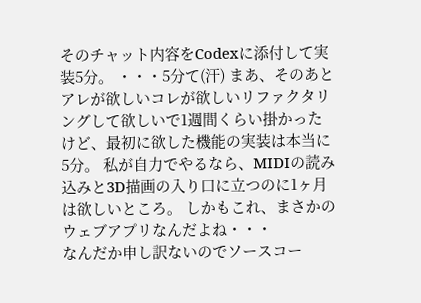そのチャット内容をCodexに添付して実装5分。 ・・・5分て(汗) まあ、そのあとアレが欲しいコレが欲しいリファクタリングして欲しいで1週間くらい掛かったけど、最初に欲した機能の実装は本当に5分。 私が自力でやるなら、MIDIの読み込みと3D描画の入り口に立つのに1ヶ月は欲しいところ。 しかもこれ、まさかのウェブアプリなんだよね・・・
なんだか申し訳ないのでソースコー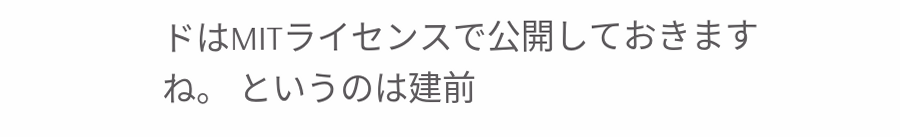ドはMITライセンスで公開しておきますね。 というのは建前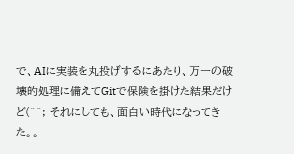で、AIに実装を丸投げするにあたり、万一の破壊的処理に備えてGitで保険を掛けた結果だけど(^^; それにしても、面白い時代になってきた。。